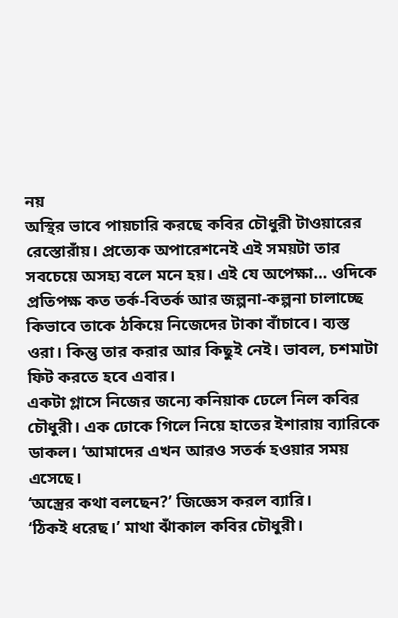নয়
অস্থির ভাবে পায়চারি করছে কবির চৌধুরী টাওয়ারের রেস্তোরাঁয়। প্রত্যেক অপারেশনেই এই সময়টা তার সবচেয়ে অসহ্য বলে মনে হয়। এই যে অপেক্ষা… ওদিকে প্রতিপক্ষ কত তর্ক-বিতর্ক আর জল্পনা-কল্পনা চালাচ্ছে কিভাবে তাকে ঠকিয়ে নিজেদের টাকা বাঁচাবে। ব্যস্ত ওরা। কিন্তু তার করার আর কিছুই নেই। ভাবল, চশমাটা ফিট করতে হবে এবার।
একটা গ্লাসে নিজের জন্যে কনিয়াক ঢেলে নিল কবির চৌধুরী। এক ঢোকে গিলে নিয়ে হাতের ইশারায় ব্যারিকে ডাকল। ‘আমাদের এখন আরও সতর্ক হওয়ার সময় এসেছে।
‘অস্ত্রের কথা বলছেন?’ জিজ্ঞেস করল ব্যারি।
‘ঠিকই ধরেছ।’ মাথা ঝাঁকাল কবির চৌধুরী।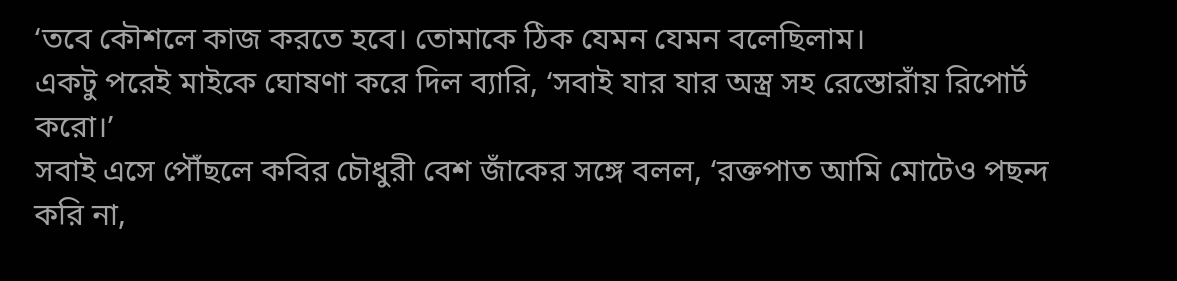‘তবে কৌশলে কাজ করতে হবে। তোমাকে ঠিক যেমন যেমন বলেছিলাম।
একটু পরেই মাইকে ঘোষণা করে দিল ব্যারি, ‘সবাই যার যার অস্ত্র সহ রেস্তোরাঁয় রিপোর্ট করো।’
সবাই এসে পৌঁছলে কবির চৌধুরী বেশ জাঁকের সঙ্গে বলল, ‘রক্তপাত আমি মোটেও পছন্দ করি না,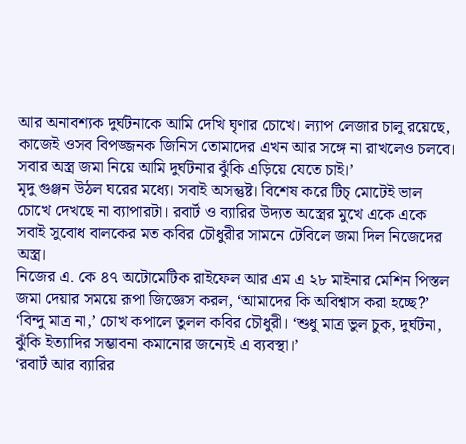আর অনাবশ্যক দুর্ঘটনাকে আমি দেখি ঘৃণার চোখে। ল্যাপ লেজার চালু রয়েছে, কাজেই ওসব বিপজ্জনক জিনিস তোমাদের এখন আর সঙ্গে না রাখলেও চলবে। সবার অস্ত্র জমা নিয়ে আমি দুর্ঘটনার ঝুঁকি এড়িয়ে যেতে চাই।’
মৃদু গুঞ্জন উঠল ঘরের মধ্যে। সবাই অসন্তুষ্ট। বিশেষ করে টিচ্ মোটেই ভাল চোখে দেখছে না ব্যাপারটা। রবার্ট ও ব্যারির উদ্যত অস্ত্রের মুখে একে একে সবাই সুবোধ বালকের মত কবির চৌধুরীর সামনে টেবিলে জমা দিল নিজেদের অস্ত্র।
নিজের এ. কে ৪৭ অটোমেটিক রাইফেল আর এম এ ২৮ মাইনার মেশিন পিস্তল জমা দেয়ার সময়ে রূপা জিজ্ঞেস করল, ‘আমাদের কি অবিশ্বাস করা হচ্ছে?’
‘বিন্দু মাত্র না,’ চোখ কপালে তুলল কবির চৌধুরী। ‘শুধু মাত্র ভুল চুক, দুর্ঘটনা, ঝুঁকি ইত্যাদির সম্ভাবনা কমানোর জন্যেই এ ব্যবস্থা।’
‘রবার্ট আর ব্যারির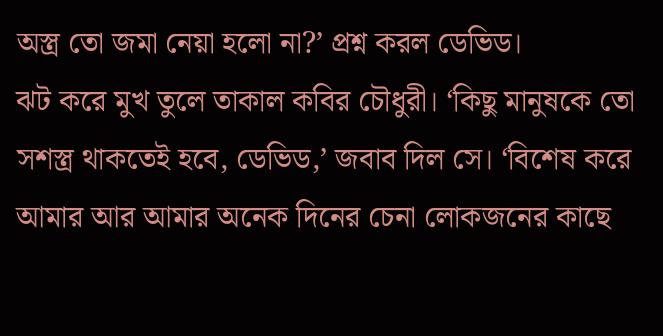অস্ত্র তো জমা নেয়া হলো না?’ প্রশ্ন করল ডেভিড।
ঝট করে মুখ তুলে তাকাল কবির চৌধুরী। ‘কিছু মানুষকে তো সশস্ত্র থাকতেই হবে, ডেভিড,’ জবাব দিল সে। ‘বিশেষ করে আমার আর আমার অনেক দিনের চেনা লোকজনের কাছে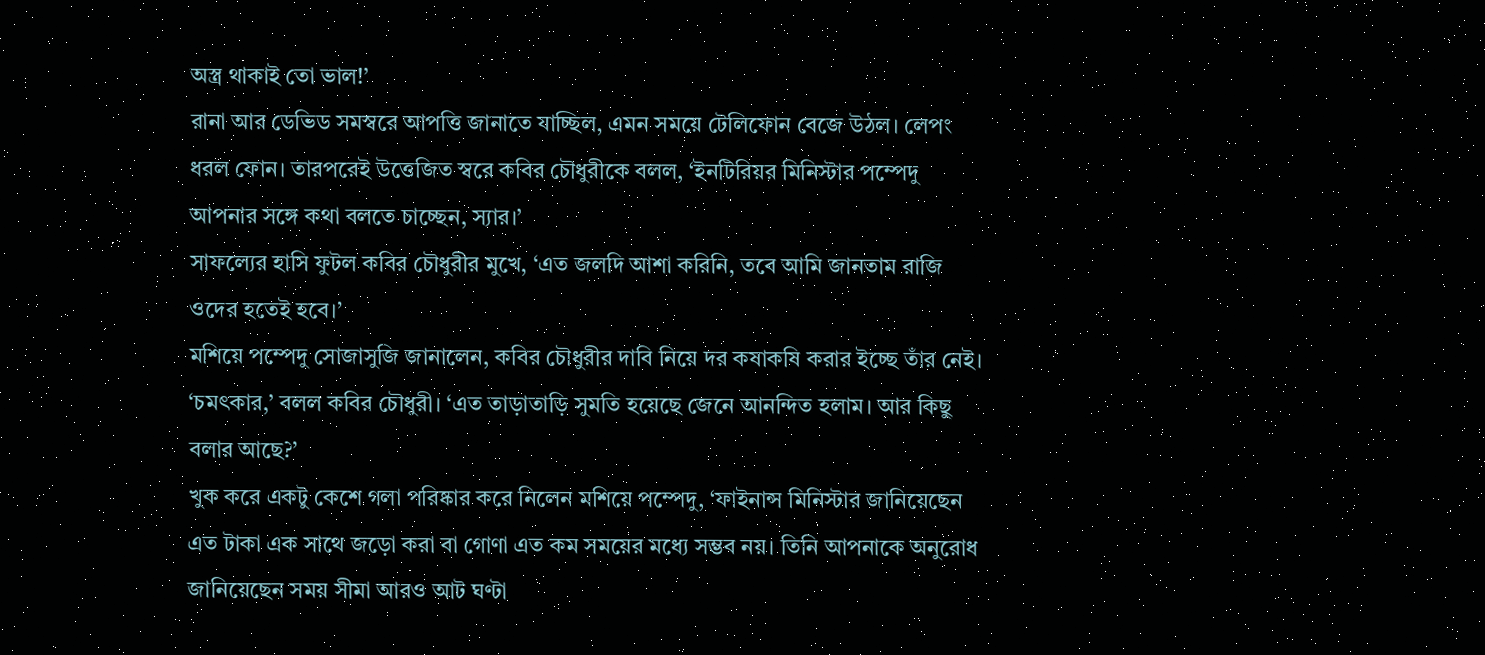অস্ত্র থাকাই তো ভাল!’
রানা আর ডেভিড সমস্বরে আপত্তি জানাতে যাচ্ছিল, এমন সময়ে টেলিফোন বেজে উঠল। লেপং ধরল ফোন। তারপরেই উত্তেজিত স্বরে কবির চৌধুরীকে বলল, ‘ইনটিরিয়র মিনিস্টার পম্পেদু আপনার সঙ্গে কথা বলতে চাচ্ছেন, স্যার।’
সাফল্যের হাসি ফুটল কবির চৌধুরীর মুখে, ‘এত জলদি আশা করিনি, তবে আমি জানতাম রাজি ওদের হতেই হবে।’
মশিয়ে পম্পেদু সোজাসুজি জানালেন, কবির চৌধুরীর দাবি নিয়ে দর কষাকষি করার ইচ্ছে তাঁর নেই।
‘চমৎকার,’ বলল কবির চৌধুরী। ‘এত তাড়াতাড়ি সুমতি হয়েছে জেনে আনন্দিত হলাম। আর কিছু বলার আছে?’
খুক করে একটু কেশে গলা পরিষ্কার করে নিলেন মশিয়ে পম্পেদু, ‘ফাইনান্স মিনিস্টার জানিয়েছেন এত টাকা এক সাথে জড়ো করা বা গোণা এত কম সময়ের মধ্যে সম্ভব নয়। তিনি আপনাকে অনুরোধ জানিয়েছেন সময় সীমা আরও আট ঘণ্টা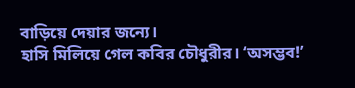বাড়িয়ে দেয়ার জন্যে।
হাসি মিলিয়ে গেল কবির চৌধুরীর। ‘অসম্ভব!’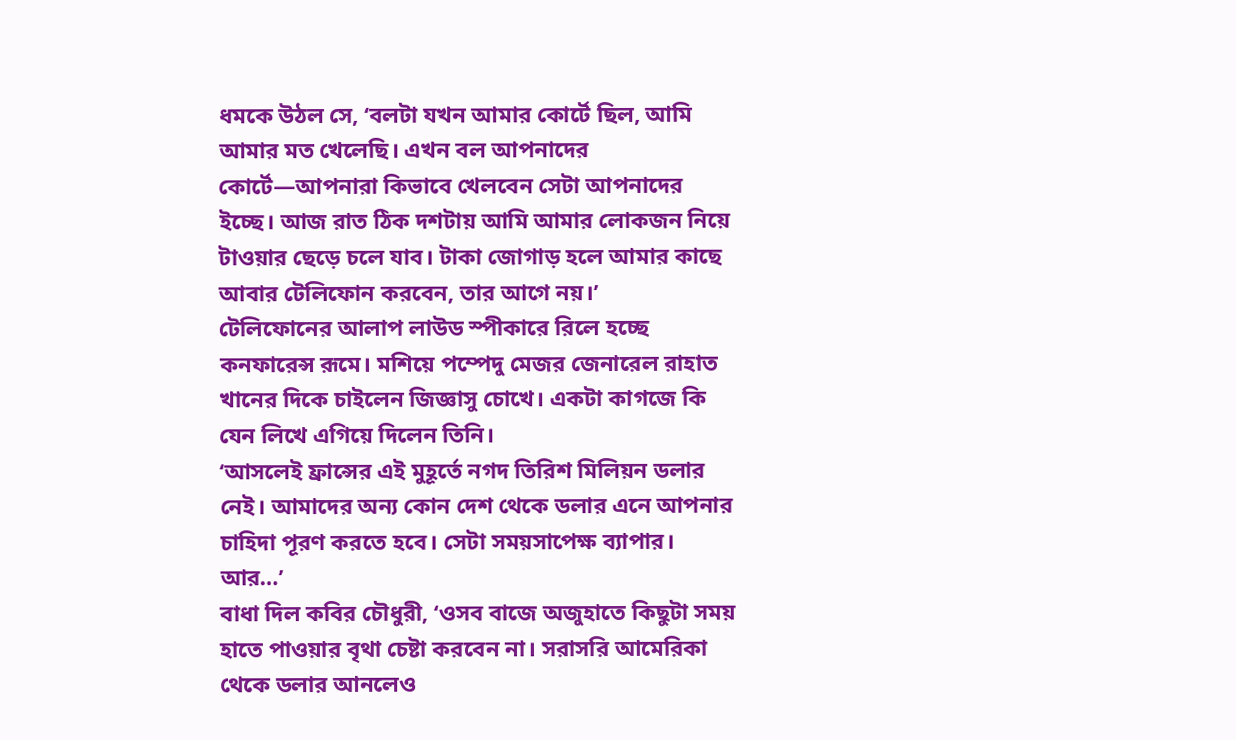ধমকে উঠল সে, ‘বলটা যখন আমার কোর্টে ছিল, আমি আমার মত খেলেছি। এখন বল আপনাদের কোর্টে—আপনারা কিভাবে খেলবেন সেটা আপনাদের ইচ্ছে। আজ রাত ঠিক দশটায় আমি আমার লোকজন নিয়ে টাওয়ার ছেড়ে চলে যাব। টাকা জোগাড় হলে আমার কাছে আবার টেলিফোন করবেন, তার আগে নয়।’
টেলিফোনের আলাপ লাউড স্পীকারে রিলে হচ্ছে কনফারেন্স রূমে। মশিয়ে পম্পেদু মেজর জেনারেল রাহাত খানের দিকে চাইলেন জিজ্ঞাসু চোখে। একটা কাগজে কি যেন লিখে এগিয়ে দিলেন তিনি।
‘আসলেই ফ্রান্সের এই মুহূর্তে নগদ তিরিশ মিলিয়ন ডলার নেই। আমাদের অন্য কোন দেশ থেকে ডলার এনে আপনার চাহিদা পূরণ করতে হবে। সেটা সময়সাপেক্ষ ব্যাপার। আর…’
বাধা দিল কবির চৌধুরী, ‘ওসব বাজে অজুহাতে কিছুটা সময় হাতে পাওয়ার বৃথা চেষ্টা করবেন না। সরাসরি আমেরিকা থেকে ডলার আনলেও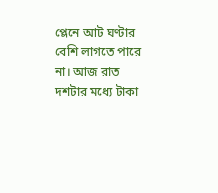প্লেনে আট ঘণ্টার বেশি লাগতে পারে না। আজ রাত দশটার মধ্যে টাকা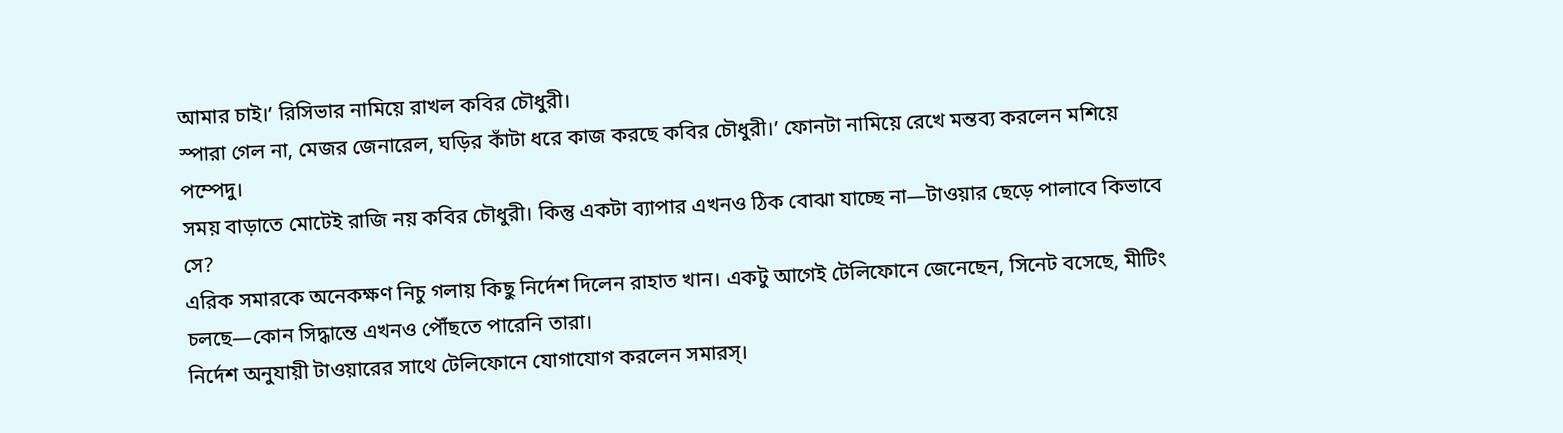আমার চাই।’ রিসিভার নামিয়ে রাখল কবির চৌধুরী।
স্পারা গেল না, মেজর জেনারেল, ঘড়ির কাঁটা ধরে কাজ করছে কবির চৌধুরী।’ ফোনটা নামিয়ে রেখে মন্তব্য করলেন মশিয়ে পম্পেদু।
সময় বাড়াতে মোটেই রাজি নয় কবির চৌধুরী। কিন্তু একটা ব্যাপার এখনও ঠিক বোঝা যাচ্ছে না—টাওয়ার ছেড়ে পালাবে কিভাবে সে?
এরিক সমারকে অনেকক্ষণ নিচু গলায় কিছু নির্দেশ দিলেন রাহাত খান। একটু আগেই টেলিফোনে জেনেছেন, সিনেট বসেছে, মীটিং চলছে—কোন সিদ্ধান্তে এখনও পৌঁছতে পারেনি তারা।
নির্দেশ অনুযায়ী টাওয়ারের সাথে টেলিফোনে যোগাযোগ করলেন সমারস্।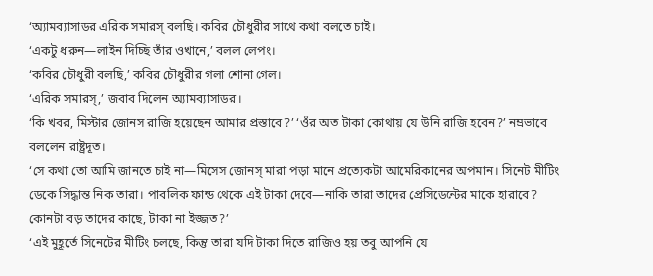‘অ্যামব্যাসাডর এরিক সমারস্ বলছি। কবির চৌধুরীর সাথে কথা বলতে চাই।
‘একটু ধরুন—লাইন দিচ্ছি তাঁর ওখানে,’ বলল লেপং।
‘কবির চৌধুরী বলছি,’ কবির চৌধুরীর গলা শোনা গেল।
‘এরিক সমারস্,’ জবাব দিলেন অ্যামব্যাসাডর।
‘কি খবর, মিস্টার জোনস রাজি হয়েছেন আমার প্রস্তাবে?’ ‘ওঁর অত টাকা কোথায় যে উনি রাজি হবেন?’ নম্রভাবে বললেন রাষ্ট্রদূত।
‘সে কথা তো আমি জানতে চাই না—মিসেস জোনস্ মারা পড়া মানে প্রত্যেকটা আমেরিকানের অপমান। সিনেট মীটিং ডেকে সিদ্ধান্ত নিক তারা। পাবলিক ফান্ড থেকে এই টাকা দেবে—নাকি তারা তাদের প্রেসিডেন্টের মাকে হারাবে? কোনটা বড় তাদের কাছে, টাকা না ইজ্জত?’
‘এই মুহূর্তে সিনেটের মীটিং চলছে, কিন্তু তারা যদি টাকা দিতে রাজিও হয় তবু আপনি যে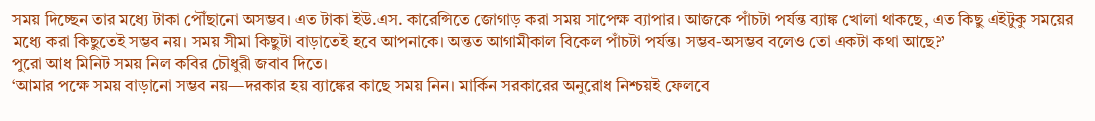সময় দিচ্ছেন তার মধ্যে টাকা পৌঁছানো অসম্ভব। এত টাকা ইউ.এস. কারেন্সিতে জোগাড় করা সময় সাপেক্ষ ব্যাপার। আজকে পাঁচটা পর্যন্ত ব্যাঙ্ক খোলা থাকছে, এত কিছু এইটুকু সময়ের মধ্যে করা কিছুতেই সম্ভব নয়। সময় সীমা কিছুটা বাড়াতেই হবে আপনাকে। অন্তত আগামীকাল বিকেল পাঁচটা পর্যন্ত। সম্ভব-অসম্ভব বলেও তো একটা কথা আছে?’
পুরো আধ মিনিট সময় নিল কবির চৌধুরী জবাব দিতে।
‘আমার পক্ষে সময় বাড়ানো সম্ভব নয়—দরকার হয় ব্যাঙ্কের কাছে সময় নিন। মার্কিন সরকারের অনুরোধ নিশ্চয়ই ফেলবে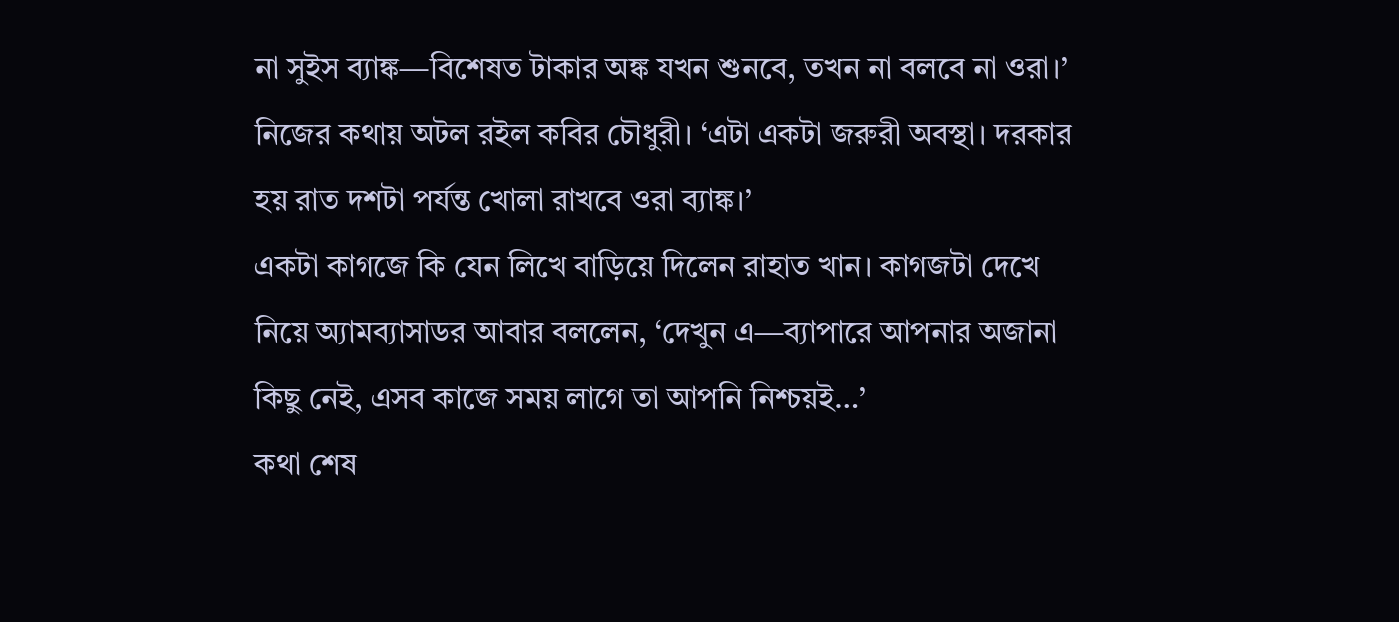না সুইস ব্যাঙ্ক—বিশেষত টাকার অঙ্ক যখন শুনবে, তখন না বলবে না ওরা।’ নিজের কথায় অটল রইল কবির চৌধুরী। ‘এটা একটা জরুরী অবস্থা। দরকার হয় রাত দশটা পর্যন্ত খোলা রাখবে ওরা ব্যাঙ্ক।’
একটা কাগজে কি যেন লিখে বাড়িয়ে দিলেন রাহাত খান। কাগজটা দেখে নিয়ে অ্যামব্যাসাডর আবার বললেন, ‘দেখুন এ—ব্যাপারে আপনার অজানা কিছু নেই, এসব কাজে সময় লাগে তা আপনি নিশ্চয়ই…’
কথা শেষ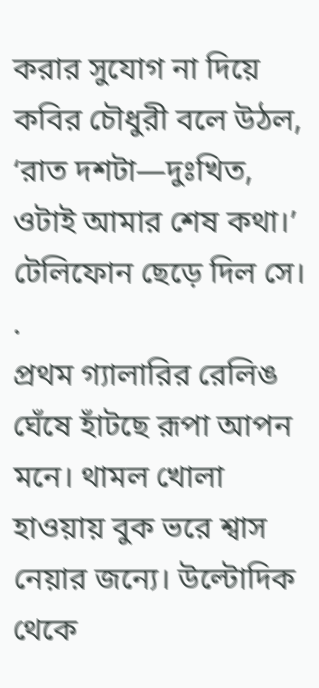করার সুযোগ না দিয়ে কবির চৌধুরী বলে উঠল, ‘রাত দশটা—দুঃখিত, ওটাই আমার শেষ কথা।’ টেলিফোন ছেড়ে দিল সে।
.
প্রথম গ্যালারির রেলিঙ ঘেঁষে হাঁটছে রূপা আপন মনে। থামল খোলা হাওয়ায় বুক ভরে শ্বাস নেয়ার জন্যে। উল্টোদিক থেকে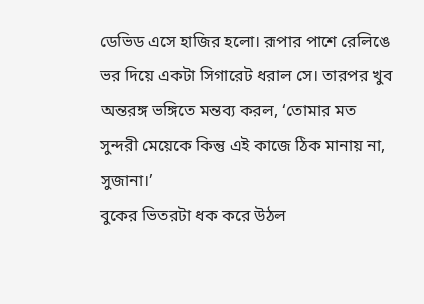ডেভিড এসে হাজির হলো। রূপার পাশে রেলিঙে ভর দিয়ে একটা সিগারেট ধরাল সে। তারপর খুব অন্তরঙ্গ ভঙ্গিতে মন্তব্য করল, ‘তোমার মত সুন্দরী মেয়েকে কিন্তু এই কাজে ঠিক মানায় না, সুজানা।’
বুকের ভিতরটা ধক করে উঠল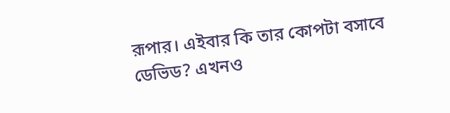রূপার। এইবার কি তার কোপটা বসাবে ডেভিড? এখনও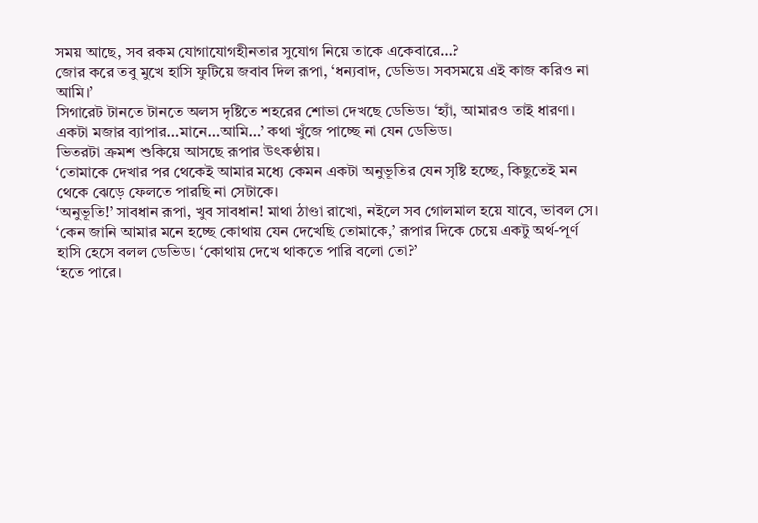সময় আছে, সব রকম যোগাযোগহীনতার সুযোগ নিয়ে তাকে একেবারে…?
জোর করে তবু মুখে হাসি ফুটিয়ে জবাব দিল রূপা, ‘ধন্যবাদ, ডেভিড। সবসময়ে এই কাজ করিও না আমি।’
সিগারেট টানতে টানতে অলস দৃষ্টিতে শহরের শোভা দেখছে ডেভিড। ‘হ্যাঁ, আমারও তাই ধারণা। একটা মজার ব্যাপার…মানে…আমি…’ কথা খুঁজে পাচ্ছে না যেন ডেভিড।
ভিতরটা ক্রমশ শুকিয়ে আসছে রূপার উৎকণ্ঠায়।
‘তোমাকে দেখার পর থেকেই আমার মধ্যে কেমন একটা অনুভূতির যেন সৃষ্টি হচ্ছে, কিছুতেই মন থেকে ঝেড়ে ফেলতে পারছি না সেটাকে।
‘অনুভূতি!’ সাবধান রূপা, খুব সাবধান! মাথা ঠাণ্ডা রাখো, নইলে সব গোলমাল হয়ে যাবে, ভাবল সে।
‘কেন জানি আমার মনে হচ্ছে কোথায় যেন দেখেছি তোমাকে,’ রূপার দিকে চেয়ে একটু অর্থ-পূর্ণ হাসি হেসে বলল ডেভিড। ‘কোথায় দেখে থাকতে পারি বলো তো?’
‘হতে পারে।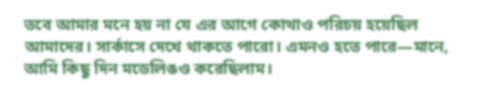তবে আমার মনে হয় না যে এর আগে কোথাও পরিচয় হয়েছিল আমাদের। সার্কাসে দেখে থাকতে পারো। এমনও হতে পারে—মানে, আমি কিছু দিন মডেলিঙও করেছিলাম।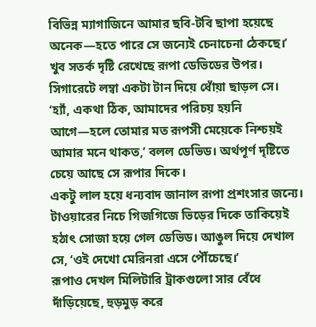বিভিন্ন ম্যাগাজিনে আমার ছবি-টবি ছাপা হয়েছে অনেক—হতে পারে সে জন্যেই চেনাচেনা ঠেকছে।’ খুব সতর্ক দৃষ্টি রেখেছে রূপা ডেভিডের উপর। সিগারেটে লম্বা একটা টান দিয়ে ধোঁয়া ছাড়ল সে।
‘হ্যাঁ, একথা ঠিক, আমাদের পরিচয় হয়নি আগে—হলে তোমার মত রূপসী মেয়েকে নিশ্চয়ই আমার মনে থাকত,’ বলল ডেভিড। অর্থপূর্ণ দৃষ্টিতে চেয়ে আছে সে রূপার দিকে।
একটু লাল হয়ে ধন্যবাদ জানাল রূপা প্রশংসার জন্যে।
টাওয়ারের নিচে গিজগিজে ভিড়ের দিকে তাকিয়েই হঠাৎ সোজা হয়ে গেল ডেভিড। আঙুল দিয়ে দেখাল সে, ‘ওই দেখো মেরিনরা এসে পৌঁচেছে।’
রূপাও দেখল মিলিটারি ট্রাকগুলো সার বেঁধে দাঁড়িয়েছে, হুড়মুড় করে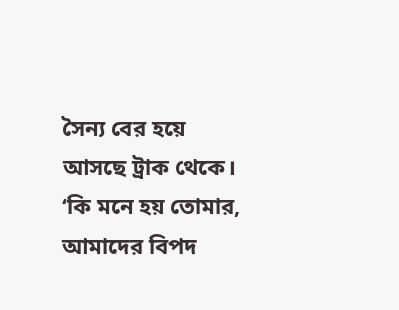সৈন্য বের হয়ে আসছে ট্রাক থেকে।
‘কি মনে হয় তোমার, আমাদের বিপদ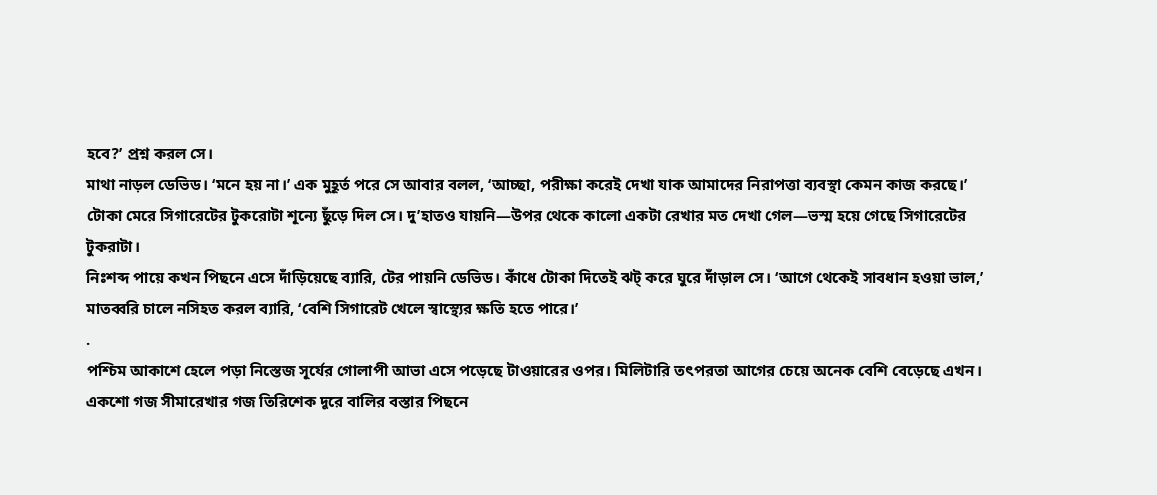হবে?’ প্রশ্ন করল সে।
মাথা নাড়ল ডেভিড। ‘মনে হয় না।’ এক মুহূর্ত পরে সে আবার বলল, ‘আচ্ছা, পরীক্ষা করেই দেখা যাক আমাদের নিরাপত্তা ব্যবস্থা কেমন কাজ করছে।’
টোকা মেরে সিগারেটের টুকরোটা শূন্যে ছুঁড়ে দিল সে। দু’হাতও যায়নি—উপর থেকে কালো একটা রেখার মত দেখা গেল—ভস্ম হয়ে গেছে সিগারেটের টুকরাটা।
নিঃশব্দ পায়ে কখন পিছনে এসে দাঁড়িয়েছে ব্যারি, টের পায়নি ডেভিড। কাঁধে টোকা দিতেই ঝট্ করে ঘুরে দাঁড়াল সে। ‘আগে থেকেই সাবধান হওয়া ভাল,’ মাতব্বরি চালে নসিহত করল ব্যারি, ‘বেশি সিগারেট খেলে স্বাস্থ্যের ক্ষতি হতে পারে।’
.
পশ্চিম আকাশে হেলে পড়া নিস্তেজ সূর্যের গোলাপী আভা এসে পড়েছে টাওয়ারের ওপর। মিলিটারি তৎপরতা আগের চেয়ে অনেক বেশি বেড়েছে এখন। একশো গজ সীমারেখার গজ তিরিশেক দূরে বালির বস্তার পিছনে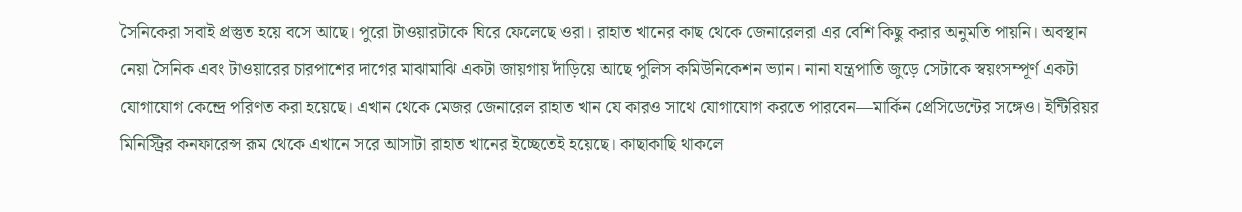সৈনিকেরা সবাই প্রস্তুত হয়ে বসে আছে। পুরো টাওয়ারটাকে ঘিরে ফেলেছে ওরা। রাহাত খানের কাছ থেকে জেনারেলরা এর বেশি কিছু করার অনুমতি পায়নি। অবস্থান নেয়া সৈনিক এবং টাওয়ারের চারপাশের দাগের মাঝামাঝি একটা জায়গায় দাঁড়িয়ে আছে পুলিস কমিউনিকেশন ভ্যান। নানা যন্ত্রপাতি জুড়ে সেটাকে স্বয়ংসম্পূর্ণ একটা যোগাযোগ কেন্দ্রে পরিণত করা হয়েছে। এখান থেকে মেজর জেনারেল রাহাত খান যে কারও সাথে যোগাযোগ করতে পারবেন—মার্কিন প্রেসিডেন্টের সঙ্গেও। ইন্টিরিয়র মিনিস্ট্রির কনফারেন্স রূম থেকে এখানে সরে আসাটা রাহাত খানের ইচ্ছেতেই হয়েছে। কাছাকাছি থাকলে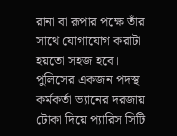রানা বা রূপার পক্ষে তাঁর সাথে যোগাযোগ করাটা হয়তো সহজ হবে।
পুলিসের একজন পদস্থ কর্মকর্তা ভ্যানের দরজায় টোকা দিয়ে প্যারিস সিটি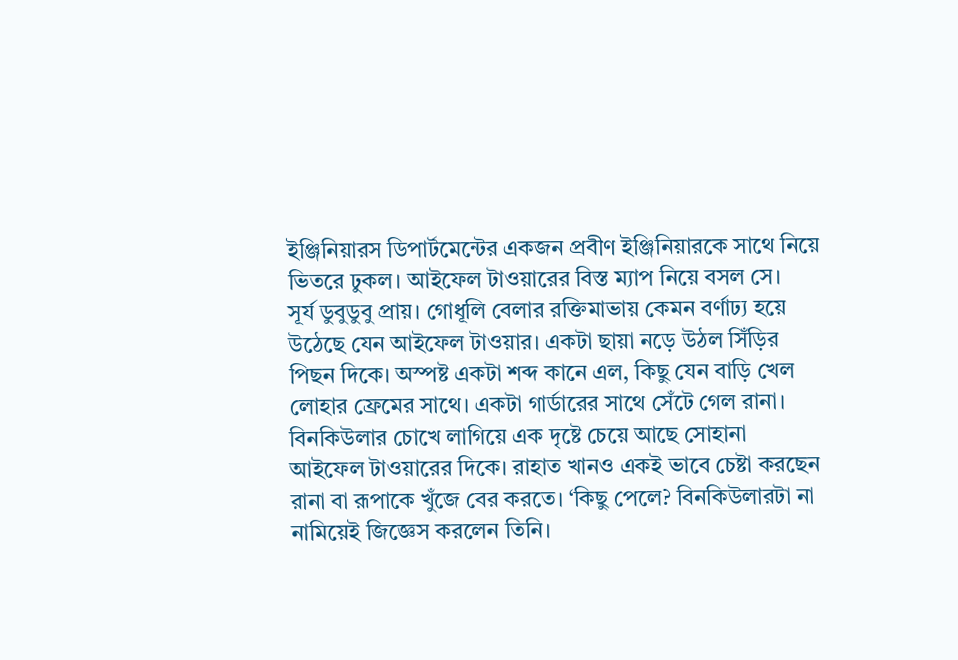ইঞ্জিনিয়ারস ডিপার্টমেন্টের একজন প্রবীণ ইঞ্জিনিয়ারকে সাথে নিয়ে ভিতরে ঢুকল। আইফেল টাওয়ারের বিস্ত ম্যাপ নিয়ে বসল সে।
সূর্য ডুবুডুবু প্রায়। গোধূলি বেলার রক্তিমাভায় কেমন বর্ণাঢ্য হয়ে উঠেছে যেন আইফেল টাওয়ার। একটা ছায়া নড়ে উঠল সিঁড়ির পিছন দিকে। অস্পষ্ট একটা শব্দ কানে এল, কিছু যেন বাড়ি খেল লোহার ফ্রেমের সাথে। একটা গার্ডারের সাথে সেঁটে গেল রানা।
বিনকিউলার চোখে লাগিয়ে এক দৃষ্টে চেয়ে আছে সোহানা আইফেল টাওয়ারের দিকে। রাহাত খানও একই ভাবে চেষ্টা করছেন রানা বা রূপাকে খুঁজে বের করতে। ‘কিছু পেলে? বিনকিউলারটা না নামিয়েই জিজ্ঞেস করলেন তিনি।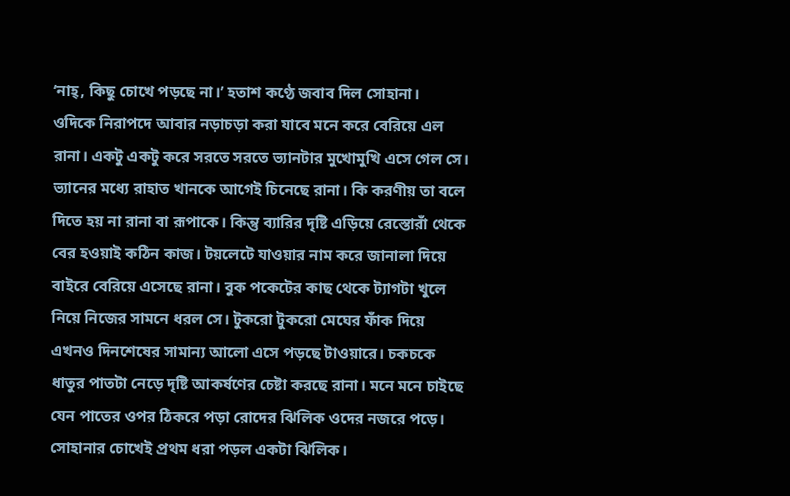‘নাহ্, কিছু চোখে পড়ছে না।’ হতাশ কণ্ঠে জবাব দিল সোহানা।
ওদিকে নিরাপদে আবার নড়াচড়া করা যাবে মনে করে বেরিয়ে এল রানা। একটু একটু করে সরতে সরতে ভ্যানটার মুখোমুখি এসে গেল সে। ভ্যানের মধ্যে রাহাত খানকে আগেই চিনেছে রানা। কি করণীয় তা বলে দিতে হয় না রানা বা রূপাকে। কিন্তু ব্যারির দৃষ্টি এড়িয়ে রেস্তোরাঁ থেকে বের হওয়াই কঠিন কাজ। টয়লেটে যাওয়ার নাম করে জানালা দিয়ে বাইরে বেরিয়ে এসেছে রানা। বুক পকেটের কাছ থেকে ট্যাগটা খুলে নিয়ে নিজের সামনে ধরল সে। টুকরো টুকরো মেঘের ফাঁক দিয়ে এখনও দিনশেষের সামান্য আলো এসে পড়ছে টাওয়ারে। চকচকে ধাতুর পাতটা নেড়ে দৃষ্টি আকর্ষণের চেষ্টা করছে রানা। মনে মনে চাইছে যেন পাতের ওপর ঠিকরে পড়া রোদের ঝিলিক ওদের নজরে পড়ে।
সোহানার চোখেই প্রথম ধরা পড়ল একটা ঝিলিক।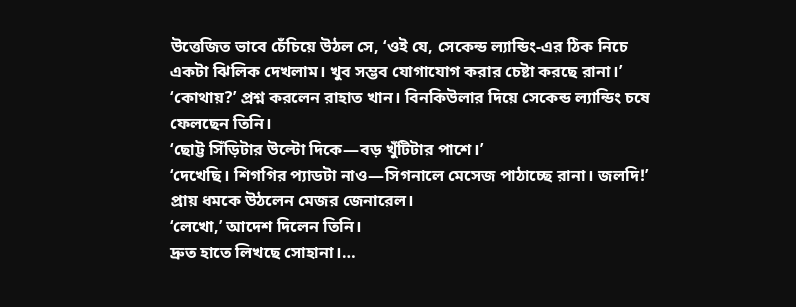উত্তেজিত ভাবে চেঁচিয়ে উঠল সে, ‘ওই যে, সেকেন্ড ল্যান্ডিং-এর ঠিক নিচে একটা ঝিলিক দেখলাম। খুব সম্ভব যোগাযোগ করার চেষ্টা করছে রানা।’
‘কোথায়?’ প্রশ্ন করলেন রাহাত খান। বিনকিউলার দিয়ে সেকেন্ড ল্যান্ডিং চষে ফেলছেন তিনি।
‘ছোট্ট সিঁড়িটার উল্টো দিকে—বড় খুঁটিটার পাশে।’
‘দেখেছি। শিগগির প্যাডটা নাও—সিগনালে মেসেজ পাঠাচ্ছে রানা। জলদি!’ প্রায় ধমকে উঠলেন মেজর জেনারেল।
‘লেখো,’ আদেশ দিলেন তিনি।
দ্রুত হাতে লিখছে সোহানা।…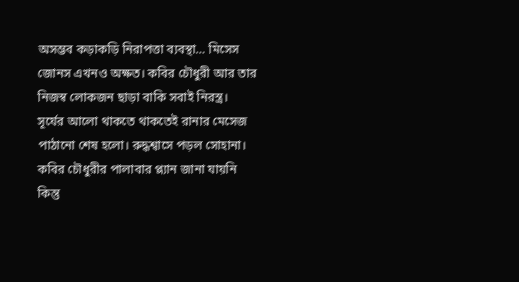অসম্ভব কড়াকড়ি নিরাপত্তা ব্যবস্থা… মিসেস জোনস এখনও অক্ষত। কবির চৌধুরী আর তার নিজস্ব লোকজন ছাড়া বাকি সবাই নিরস্ত্র।
সূর্যের আলো থাকতে থাকতেই রানার মেসেজ পাঠানো শেষ হলো। রুদ্ধশ্বাসে পড়ল সোহানা। কবির চৌধুরীর পালাবার প্ল্যান জানা যায়নি কিন্তু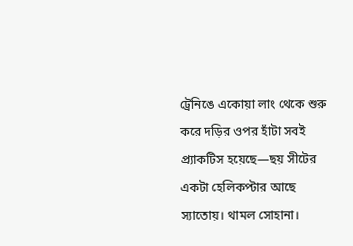ট্রেনিঙে একোয়া লাং থেকে শুরু করে দড়ির ওপর হাঁটা সবই প্র্যাকটিস হয়েছে—ছয় সীটের একটা হেলিকপ্টার আছে স্যাতোয়। থামল সোহানা।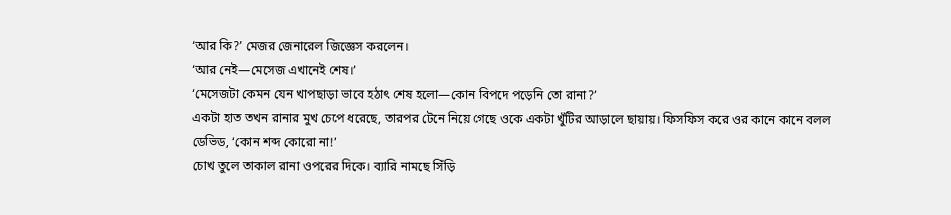‘আর কি?’ মেজর জেনারেল জিজ্ঞেস করলেন।
‘আর নেই—মেসেজ এখানেই শেষ।’
‘মেসেজটা কেমন যেন খাপছাড়া ভাবে হঠাৎ শেষ হলো—কোন বিপদে পড়েনি তো রানা?’
একটা হাত তখন রানার মুখ চেপে ধরেছে, তারপর টেনে নিয়ে গেছে ওকে একটা খুঁটির আড়ালে ছায়ায়। ফিসফিস করে ওর কানে কানে বলল ডেভিড, ‘কোন শব্দ কোরো না!’
চোখ তুলে তাকাল রানা ওপরের দিকে। ব্যারি নামছে সিঁড়ি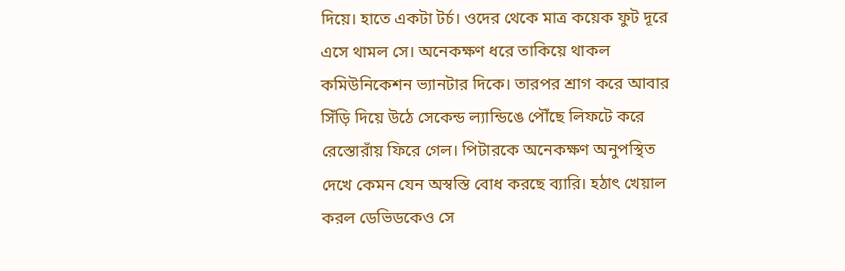দিয়ে। হাতে একটা টর্চ। ওদের থেকে মাত্র কয়েক ফুট দূরে এসে থামল সে। অনেকক্ষণ ধরে তাকিয়ে থাকল কমিউনিকেশন ভ্যানটার দিকে। তারপর শ্রাগ করে আবার সিঁড়ি দিয়ে উঠে সেকেন্ড ল্যান্ডিঙে পৌঁছে লিফটে করে রেস্তোরাঁয় ফিরে গেল। পিটারকে অনেকক্ষণ অনুপস্থিত দেখে কেমন যেন অস্বস্তি বোধ করছে ব্যারি। হঠাৎ খেয়াল করল ডেভিডকেও সে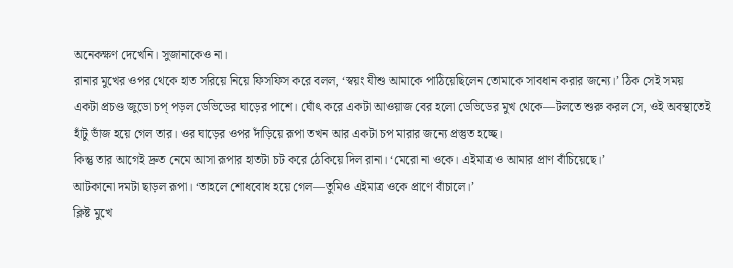অনেকক্ষণ দেখেনি। সুজানাকেও না।
রানার মুখের ওপর থেকে হাত সরিয়ে নিয়ে ফিসফিস করে বলল, ‘স্বয়ং যীশু আমাকে পাঠিয়েছিলেন তোমাকে সাবধান করার জন্যে।’ ঠিক সেই সময় একটা প্রচণ্ড জুডো চপ্ পড়ল ডেভিডের ঘাড়ের পাশে। ঘোঁৎ করে একটা আওয়াজ বের হলো ডেভিডের মুখ থেকে—টলতে শুরু করল সে, ওই অবস্থাতেই হাঁটু ভাঁজ হয়ে গেল তার। ওর ঘাড়ের ওপর দাঁড়িয়ে রূপা তখন আর একটা চপ মারার জন্যে প্রস্তুত হচ্ছে।
কিন্তু তার আগেই দ্রুত নেমে আসা রূপার হাতটা চট করে ঠেকিয়ে দিল রানা। ‘মেরো না ওকে। এইমাত্র ও আমার প্রাণ বাঁচিয়েছে।’
আটকানো দমটা ছাড়ল রূপা। ‘তাহলে শোধবোধ হয়ে গেল—তুমিও এইমাত্র ওকে প্রাণে বাঁচালে।’
ক্লিষ্ট মুখে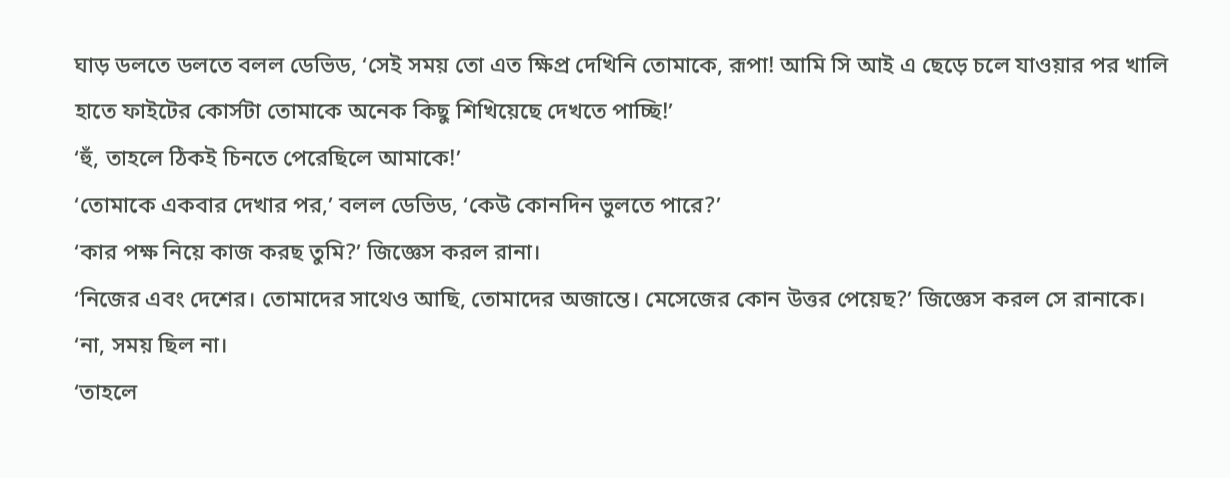ঘাড় ডলতে ডলতে বলল ডেভিড, ‘সেই সময় তো এত ক্ষিপ্ৰ দেখিনি তোমাকে, রূপা! আমি সি আই এ ছেড়ে চলে যাওয়ার পর খালি হাতে ফাইটের কোর্সটা তোমাকে অনেক কিছু শিখিয়েছে দেখতে পাচ্ছি!’
‘হুঁ, তাহলে ঠিকই চিনতে পেরেছিলে আমাকে!’
‘তোমাকে একবার দেখার পর,’ বলল ডেভিড, ‘কেউ কোনদিন ভুলতে পারে?’
‘কার পক্ষ নিয়ে কাজ করছ তুমি?’ জিজ্ঞেস করল রানা।
‘নিজের এবং দেশের। তোমাদের সাথেও আছি, তোমাদের অজান্তে। মেসেজের কোন উত্তর পেয়েছ?’ জিজ্ঞেস করল সে রানাকে।
‘না, সময় ছিল না।
‘তাহলে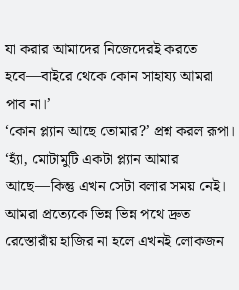যা করার আমাদের নিজেদেরই করতে হবে—বাইরে থেকে কোন সাহায্য আমরা পাব না।’
‘কোন প্ল্যান আছে তোমার?’ প্রশ্ন করল রূপা।
‘হ্যাঁ, মোটামুটি একটা প্ল্যান আমার আছে—কিন্তু এখন সেটা বলার সময় নেই। আমরা প্রত্যেকে ভিন্ন ভিন্ন পথে দ্রুত রেস্তোরাঁয় হাজির না হলে এখনই লোকজন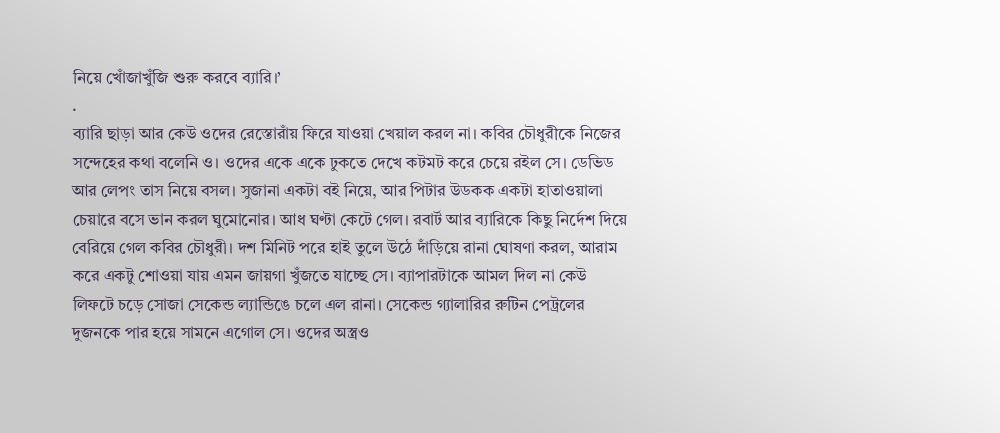নিয়ে খোঁজাখুঁজি শুরু করবে ব্যারি।’
.
ব্যারি ছাড়া আর কেউ ওদের রেস্তোরাঁয় ফিরে যাওয়া খেয়াল করল না। কবির চৌধুরীকে নিজের সন্দেহের কথা বলেনি ও। ওদের একে একে ঢুকতে দেখে কটমট করে চেয়ে রইল সে। ডেভিড আর লেপং তাস নিয়ে বসল। সুজানা একটা বই নিয়ে, আর পিটার উডকক একটা হাতাওয়ালা চেয়ারে বসে ভান করল ঘুমোনোর। আধ ঘণ্টা কেটে গেল। রবার্ট আর ব্যারিকে কিছু নির্দেশ দিয়ে বেরিয়ে গেল কবির চৌধুরী। দশ মিনিট পরে হাই তুলে উঠে দাঁড়িয়ে রানা ঘোষণা করল, আরাম করে একটু শোওয়া যায় এমন জায়গা খুঁজতে যাচ্ছে সে। ব্যাপারটাকে আমল দিল না কেউ
লিফটে চড়ে সোজা সেকেন্ড ল্যান্ডিঙে চলে এল রানা। সেকেন্ড গ্যালারির রুটিন পেট্রলের দুজনকে পার হয়ে সামনে এগোল সে। ওদের অস্ত্রও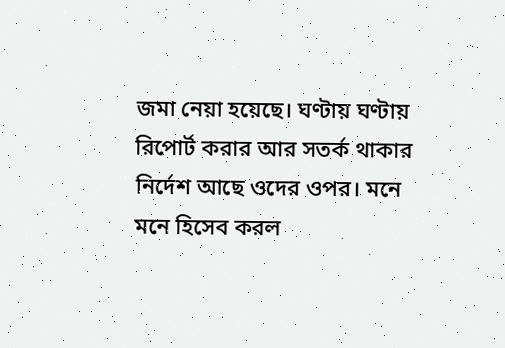জমা নেয়া হয়েছে। ঘণ্টায় ঘণ্টায় রিপোর্ট করার আর সতর্ক থাকার নির্দেশ আছে ওদের ওপর। মনে মনে হিসেব করল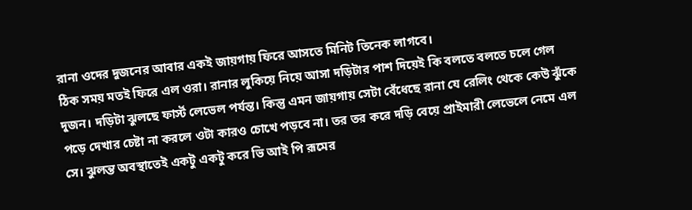রানা ওদের দুজনের আবার একই জায়গায় ফিরে আসতে মিনিট তিনেক লাগবে।
ঠিক সময় মতই ফিরে এল ওরা। রানার লুকিয়ে নিয়ে আসা দড়িটার পাশ দিয়েই কি বলতে বলতে চলে গেল দুজন। দড়িটা ঝুলছে ফার্স্ট লেভেল পর্যন্ত। কিন্তু এমন জায়গায় সেটা বেঁধেছে রানা যে রেলিং থেকে কেউ ঝুঁকে পড়ে দেখার চেষ্টা না করলে ওটা কারও চোখে পড়বে না। তর তর করে দড়ি বেয়ে প্রাইমারী লেভেলে নেমে এল সে। ঝুলন্ত অবস্থাতেই একটু একটু করে ভি আই পি রূমের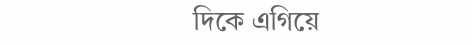দিকে এগিয়ে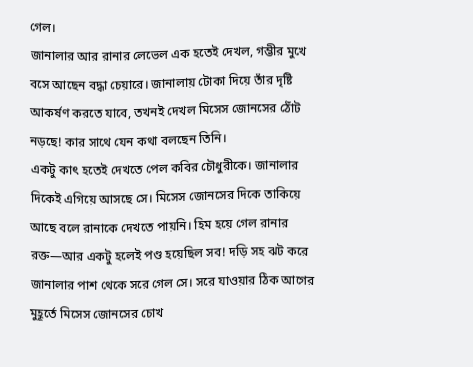গেল।
জানালার আর রানার লেভেল এক হতেই দেখল, গম্ভীর মুখে বসে আছেন বদ্ধা চেয়ারে। জানালায় টোকা দিয়ে তাঁর দৃষ্টি আকর্ষণ করতে যাবে, তখনই দেখল মিসেস জোনসের ঠোঁট নড়ছে! কার সাথে যেন কথা বলছেন তিনি।
একটু কাৎ হতেই দেখতে পেল কবির চৌধুরীকে। জানালার দিকেই এগিয়ে আসছে সে। মিসেস জোনসের দিকে তাকিয়ে আছে বলে রানাকে দেখতে পায়নি। হিম হয়ে গেল রানার রক্ত—আর একটু হলেই পণ্ড হয়েছিল সব! দড়ি সহ ঝট করে জানালার পাশ থেকে সরে গেল সে। সরে যাওয়ার ঠিক আগের মুহূর্তে মিসেস জোনসের চোখ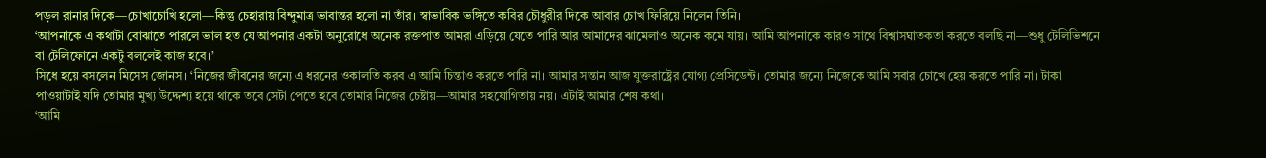পড়ল রানার দিকে—চোখাচোখি হলো—কিন্তু চেহারায় বিন্দুমাত্র ভাবান্তর হলো না তাঁর। স্বাভাবিক ভঙ্গিতে কবির চৌধুরীর দিকে আবার চোখ ফিরিয়ে নিলেন তিনি।
‘আপনাকে এ কথাটা বোঝাতে পারলে ভাল হত যে আপনার একটা অনুরোধে অনেক রক্তপাত আমরা এড়িয়ে যেতে পারি আর আমাদের ঝামেলাও অনেক কমে যায়। আমি আপনাকে কারও সাথে বিশ্বাসঘাতকতা করতে বলছি না—শুধু টেলিভিশনে বা টেলিফোনে একটু বললেই কাজ হবে।’
সিধে হয়ে বসলেন মিসেস জোনস। ‘নিজের জীবনের জন্যে এ ধরনের ওকালতি করব এ আমি চিন্তাও করতে পারি না। আমার সন্তান আজ যুক্তরাষ্ট্রের যোগ্য প্রেসিডেন্ট। তোমার জন্যে নিজেকে আমি সবার চোখে হেয় করতে পারি না। টাকা পাওয়াটাই যদি তোমার মুখ্য উদ্দেশ্য হয়ে থাকে তবে সেটা পেতে হবে তোমার নিজের চেষ্টায়—আমার সহযোগিতায় নয়। এটাই আমার শেষ কথা।
‘আমি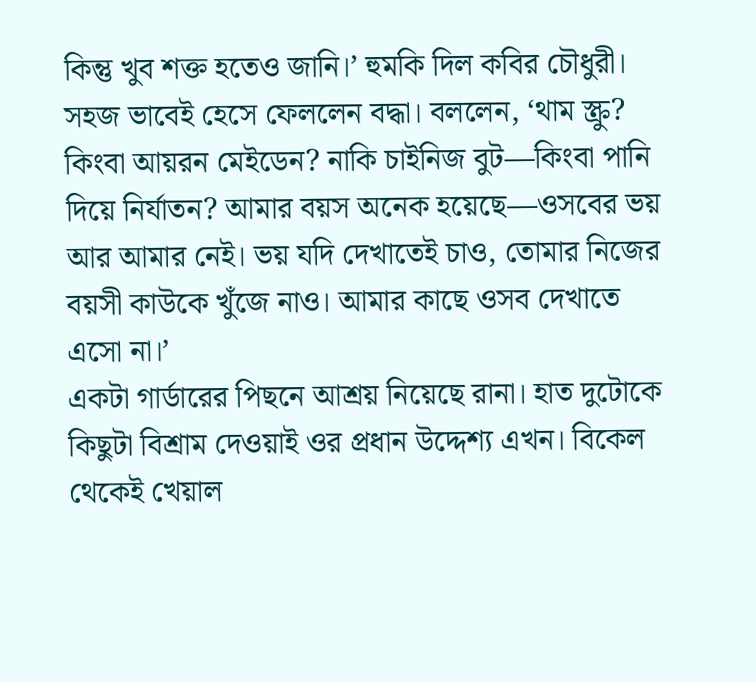কিন্তু খুব শক্ত হতেও জানি।’ হুমকি দিল কবির চৌধুরী।
সহজ ভাবেই হেসে ফেললেন বদ্ধা। বললেন, ‘থাম স্ক্রু? কিংবা আয়রন মেইডেন? নাকি চাইনিজ বুট—কিংবা পানি দিয়ে নির্যাতন? আমার বয়স অনেক হয়েছে—ওসবের ভয় আর আমার নেই। ভয় যদি দেখাতেই চাও, তোমার নিজের বয়সী কাউকে খুঁজে নাও। আমার কাছে ওসব দেখাতে এসো না।’
একটা গার্ডারের পিছনে আশ্রয় নিয়েছে রানা। হাত দুটোকে কিছুটা বিশ্রাম দেওয়াই ওর প্রধান উদ্দেশ্য এখন। বিকেল থেকেই খেয়াল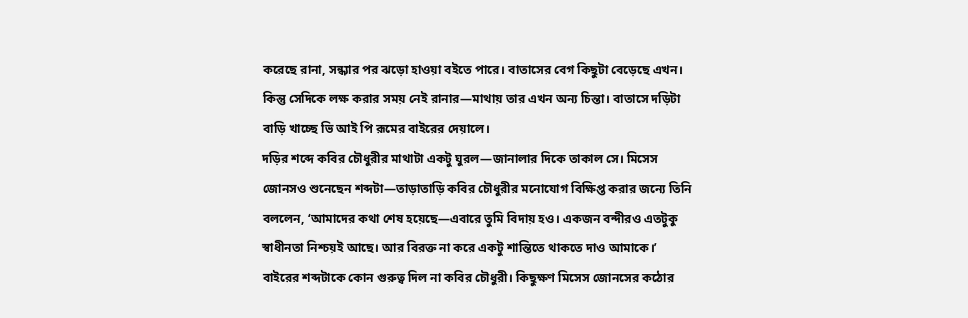করেছে রানা, সন্ধ্যার পর ঝড়ো হাওয়া বইতে পারে। বাতাসের বেগ কিছুটা বেড়েছে এখন। কিন্তু সেদিকে লক্ষ করার সময় নেই রানার—মাথায় তার এখন অন্য চিন্তা। বাতাসে দড়িটা বাড়ি খাচ্ছে ভি আই পি রূমের বাইরের দেয়ালে।
দড়ির শব্দে কবির চৌধুরীর মাথাটা একটু ঘুরল—জানালার দিকে তাকাল সে। মিসেস জোনসও শুনেছেন শব্দটা—তাড়াতাড়ি কবির চৌধুরীর মনোযোগ বিক্ষিপ্ত করার জন্যে তিনি বললেন, ‘আমাদের কথা শেষ হয়েছে—এবারে তুমি বিদায় হও। একজন বন্দীরও এতটুকু স্বাধীনতা নিশ্চয়ই আছে। আর বিরক্ত না করে একটু শান্তিতে থাকতে দাও আমাকে।’
বাইরের শব্দটাকে কোন গুরুত্ব দিল না কবির চৌধুরী। কিছুক্ষণ মিসেস জোনসের কঠোর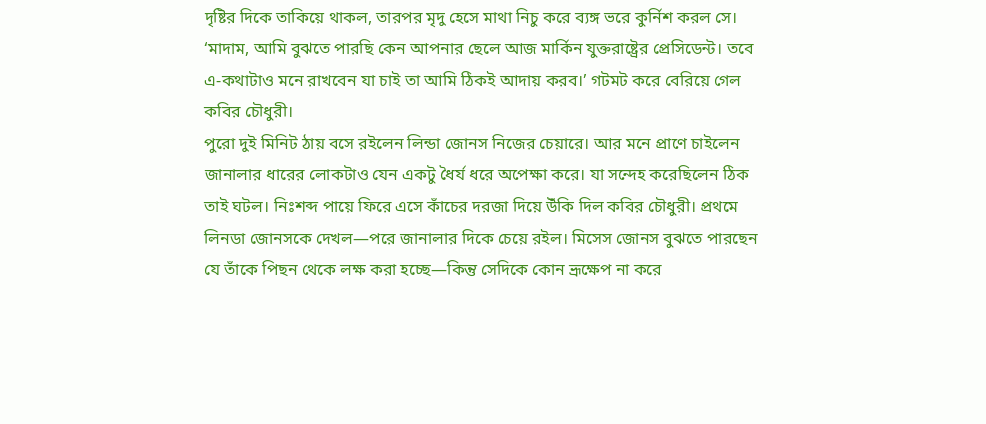দৃষ্টির দিকে তাকিয়ে থাকল, তারপর মৃদু হেসে মাথা নিচু করে ব্যঙ্গ ভরে কুর্নিশ করল সে। ‘মাদাম, আমি বুঝতে পারছি কেন আপনার ছেলে আজ মার্কিন যুক্তরাষ্ট্রের প্রেসিডেন্ট। তবে এ-কথাটাও মনে রাখবেন যা চাই তা আমি ঠিকই আদায় করব।’ গটমট করে বেরিয়ে গেল কবির চৌধুরী।
পুরো দুই মিনিট ঠায় বসে রইলেন লিন্ডা জোনস নিজের চেয়ারে। আর মনে প্রাণে চাইলেন জানালার ধারের লোকটাও যেন একটু ধৈর্য ধরে অপেক্ষা করে। যা সন্দেহ করেছিলেন ঠিক তাই ঘটল। নিঃশব্দ পায়ে ফিরে এসে কাঁচের দরজা দিয়ে উঁকি দিল কবির চৌধুরী। প্রথমে লিনডা জোনসকে দেখল—পরে জানালার দিকে চেয়ে রইল। মিসেস জোনস বুঝতে পারছেন যে তাঁকে পিছন থেকে লক্ষ করা হচ্ছে—কিন্তু সেদিকে কোন ভ্রূক্ষেপ না করে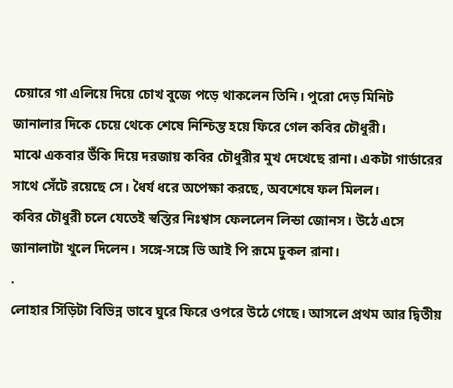চেয়ারে গা এলিয়ে দিয়ে চোখ বুজে পড়ে থাকলেন তিনি। পুরো দেড় মিনিট জানালার দিকে চেয়ে থেকে শেষে নিশ্চিন্ত হয়ে ফিরে গেল কবির চৌধুরী।
মাঝে একবার উঁকি দিয়ে দরজায় কবির চৌধুরীর মুখ দেখেছে রানা। একটা গার্ডারের সাথে সেঁটে রয়েছে সে। ধৈর্য ধরে অপেক্ষা করছে, অবশেষে ফল মিলল।
কবির চৌধুরী চলে যেতেই স্বস্তির নিঃশ্বাস ফেললেন লিন্ডা জোনস। উঠে এসে জানালাটা খুলে দিলেন। সঙ্গে-সঙ্গে ভি আই পি রূমে ঢুকল রানা।
.
লোহার সিঁড়িটা বিভিন্ন ভাবে ঘুরে ফিরে ওপরে উঠে গেছে। আসলে প্রথম আর দ্বিতীয়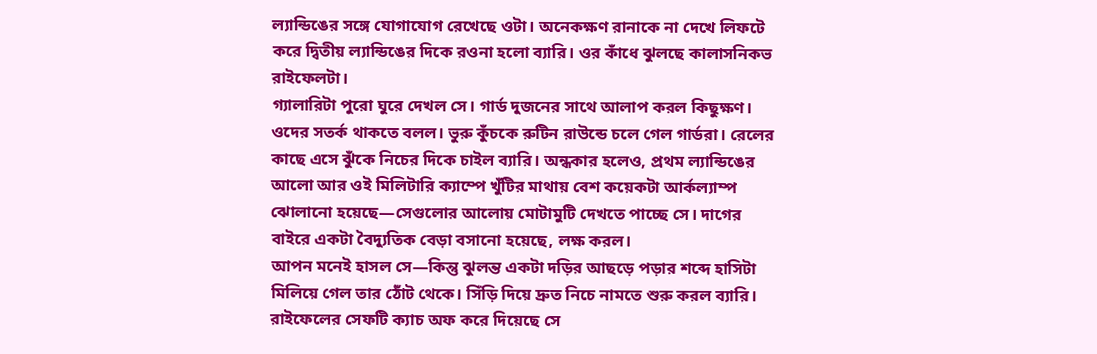ল্যান্ডিঙের সঙ্গে যোগাযোগ রেখেছে ওটা। অনেকক্ষণ রানাকে না দেখে লিফটে করে দ্বিতীয় ল্যান্ডিঙের দিকে রওনা হলো ব্যারি। ওর কাঁধে ঝুলছে কালাসনিকভ রাইফেলটা।
গ্যালারিটা পুরো ঘুরে দেখল সে। গার্ড দুজনের সাথে আলাপ করল কিছুক্ষণ। ওদের সতর্ক থাকতে বলল। ভুরু কুঁচকে রুটিন রাউন্ডে চলে গেল গার্ডরা। রেলের কাছে এসে ঝুঁকে নিচের দিকে চাইল ব্যারি। অন্ধকার হলেও, প্রথম ল্যান্ডিঙের আলো আর ওই মিলিটারি ক্যাম্পে খুঁটির মাথায় বেশ কয়েকটা আর্কল্যাম্প ঝোলানো হয়েছে—সেগুলোর আলোয় মোটামুটি দেখতে পাচ্ছে সে। দাগের বাইরে একটা বৈদ্যুতিক বেড়া বসানো হয়েছে, লক্ষ করল।
আপন মনেই হাসল সে—কিন্তু ঝুলন্ত একটা দড়ির আছড়ে পড়ার শব্দে হাসিটা মিলিয়ে গেল তার ঠোঁট থেকে। সিঁড়ি দিয়ে দ্রুত নিচে নামতে শুরু করল ব্যারি। রাইফেলের সেফটি ক্যাচ অফ করে দিয়েছে সে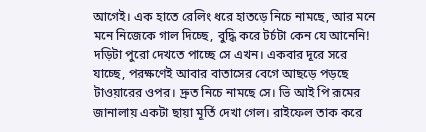আগেই। এক হাতে রেলিং ধরে হাতড়ে নিচে নামছে, আর মনে মনে নিজেকে গাল দিচ্ছে, বুদ্ধি করে টর্চটা কেন যে আনেনি! দড়িটা পুরো দেখতে পাচ্ছে সে এখন। একবার দূরে সরে যাচ্ছে, পরক্ষণেই আবার বাতাসের বেগে আছড়ে পড়ছে টাওয়ারের ওপর। দ্রুত নিচে নামছে সে। ভি আই পি রূমের জানালায় একটা ছায়া মূর্তি দেখা গেল। রাইফেল তাক করে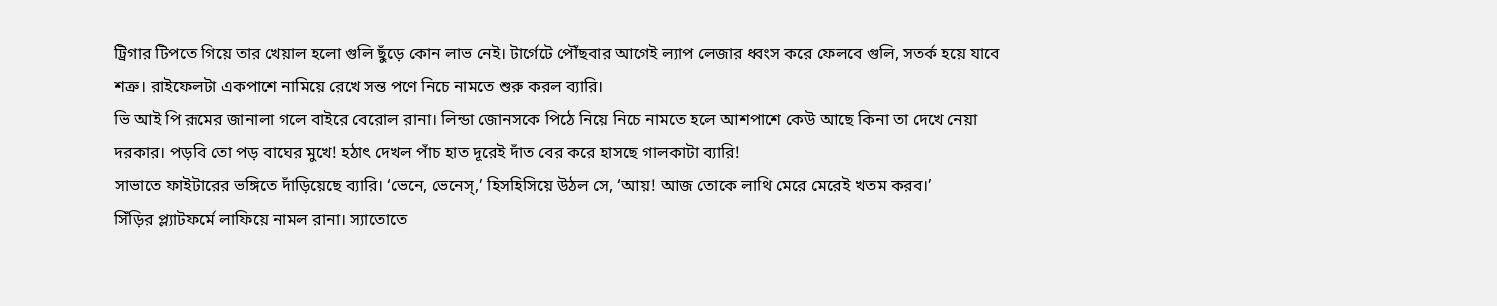ট্রিগার টিপতে গিয়ে তার খেয়াল হলো গুলি ছুঁড়ে কোন লাভ নেই। টার্গেটে পৌঁছবার আগেই ল্যাপ লেজার ধ্বংস করে ফেলবে গুলি, সতর্ক হয়ে যাবে শত্রু। রাইফেলটা একপাশে নামিয়ে রেখে সন্ত পণে নিচে নামতে শুরু করল ব্যারি।
ভি আই পি রূমের জানালা গলে বাইরে বেরোল রানা। লিন্ডা জোনসকে পিঠে নিয়ে নিচে নামতে হলে আশপাশে কেউ আছে কিনা তা দেখে নেয়া দরকার। পড়বি তো পড় বাঘের মুখে! হঠাৎ দেখল পাঁচ হাত দূরেই দাঁত বের করে হাসছে গালকাটা ব্যারি!
সাভাতে ফাইটারের ভঙ্গিতে দাঁড়িয়েছে ব্যারি। ‘ভেনে, ভেনেস্,’ হিসহিসিয়ে উঠল সে, ‘আয়! আজ তোকে লাথি মেরে মেরেই খতম করব।’
সিঁড়ির প্ল্যাটফর্মে লাফিয়ে নামল রানা। স্যাতোতে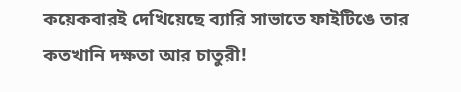কয়েকবারই দেখিয়েছে ব্যারি সাভাতে ফাইটিঙে তার কতখানি দক্ষতা আর চাতুরী!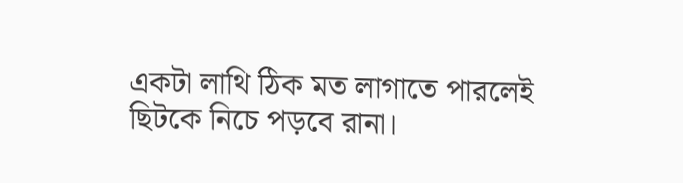একটা লাথি ঠিক মত লাগাতে পারলেই ছিটকে নিচে পড়বে রানা।